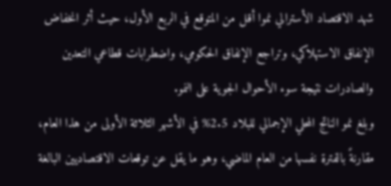شهد الاقتصاد الأسترالي نموا أقل من المتوقع في الربع الأول، حيث أثر انخفاض الإنفاق الاستهلاكي، وتراجع الإنفاق الحكومي، واضطرابات قطاعي التعدين والصادرات نتيجة سوء الأحوال الجوية على النمو.
وبلغ نمو الناتج المحلي الإجمالي للبلاد 2.5% في الأشهر الثلاثة الأولى من هذا العام، مقارنةً بالفترة نفسها من العام الماضي، وهو ما يقل عن توقعات الاقتصاديين البالغة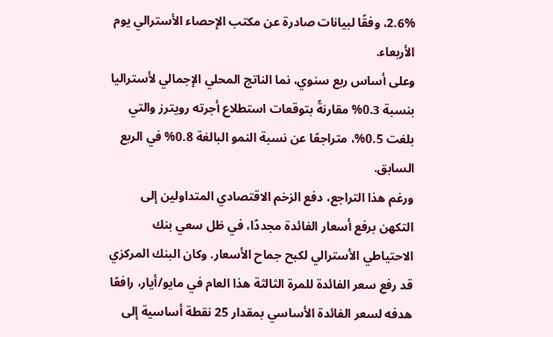2.6%، وفقًا لبيانات صادرة عن مكتب الإحصاء الأسترالي يوم الأربعاء.
وعلى أساس ربع سنوي، نما الناتج المحلي الإجمالي لأستراليا بنسبة 0.3% مقارنةً بتوقعات استطلاع أجرته رويترز والتي بلغت 0.5%، متراجعًا عن نسبة النمو البالغة 0.8% في الربع السابق.
ورغم هذا التراجع، دفع الزخم الاقتصادي المتداولين إلى التكهن برفع أسعار الفائدة مجددًا، في ظل سعي بنك الاحتياطي الأسترالي لكبح جماح الأسعار. وكان البنك المركزي قد رفع سعر الفائدة للمرة الثالثة هذا العام في مايو/أيار، رافعًا هدفه لسعر الفائدة الأساسي بمقدار 25 نقطة أساسية إلى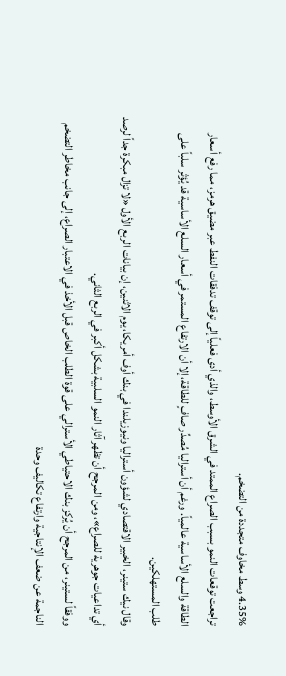4.35% وسط مخاوف متجددة من التضخم.
تراجعت توقعات النمو بسبب الصراع الممتد في الشرق الأوسط، والذي أدى فعلياً إلى توقف تدفقات النفط عبر مضيق هرمز، مما رفع أسعار الطاقة والسلع الأساسية عالمياً. ورغم أن أستراليا مُصدِّر صافٍ للطاقة، إلا أن الارتفاع المستمر في أسعار السلع الأساسية قد يُؤثر سلباً على طلب المستهلكين.
وقال نيك ستينر، الخبير الاقتصادي لشؤون أستراليا ونيوزيلندا في بنك أوف أمريكا، يوم الاثنين، إن بيانات الربع الأول «لا تزال مبكرة جداً لرصد أي تداعيات جوهرية للصراع»، ومن المرجح أن تظهر آثار النمو السلبية بشكل أكبر في الربع الثاني.
ووفقاً لستينر، من المرجح أن يُركز بنك الاحتياطي الأسترالي على قوة الطلب الخاص قبل الأخذ في الاعتبار الصراع، إلى جانب مخاطر التضخم الناجمة عن ضعف الإنتاجية وارتفاع تكاليف وحدة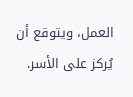العمل، ويتوقع أن يُركز على الأسر.